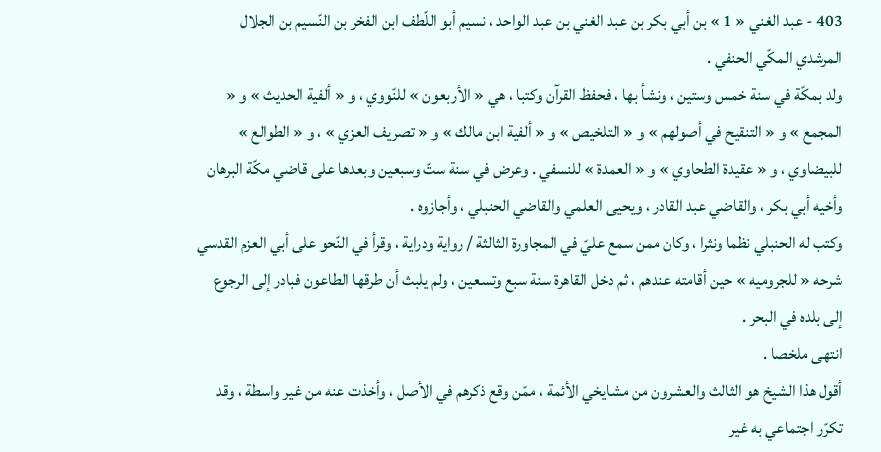403 - عبد الغني « 1 » بن أبي بكر بن عبد الغني بن عبد الواحد ، نسيم أبو اللّطف ابن الفخر بن النّسيم بن الجلال المرشدي المكّي الحنفي .
ولد بمكّة في سنة خمس وستين ، ونشأ بها ، فحفظ القرآن وكتبا ، هي « الأربعون » للنّووي ، و « ألفية الحديث » و « المجمع » و « التنقيح في أصولهم » و « التلخيص » و « ألفية ابن مالك » و « تصريف العزي » ، و « الطوالع » للبيضاوي ، و « عقيدة الطحاوي » و « العمدة » للنسفي . وعرض في سنة ستّ وسبعين وبعدها على قاضي مكّة البرهان وأخيه أبي بكر ، والقاضي عبد القادر ، ويحيى العلمي والقاضي الحنبلي ، وأجازوه .
وكتب له الحنبلي نظما ونثرا ، وكان ممن سمع عليّ في المجاورة الثالثة / رواية ودراية ، وقرأ في النّحو على أبي العزم القدسي شرحه « للجروميه » حين أقامته عندهم ، ثم دخل القاهرة سنة سبع وتسعين ، ولم يلبث أن طرقها الطاعون فبادر إلى الرجوع إلى بلده في البحر .
انتهى ملخصا .
أقول هذا الشيخ هو الثالث والعشرون من مشايخي الأئمة ، ممّن وقع ذكرهم في الأصل ، وأخذت عنه من غير واسطة ، وقد تكرّر اجتماعي به غير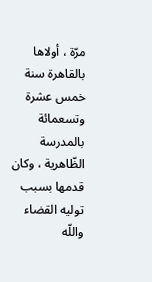مرّة ، أولاها بالقاهرة سنة خمس عشرة وتسعمائة بالمدرسة الظّاهرية ، وكان قدمها بسبب توليه القضاء واللّه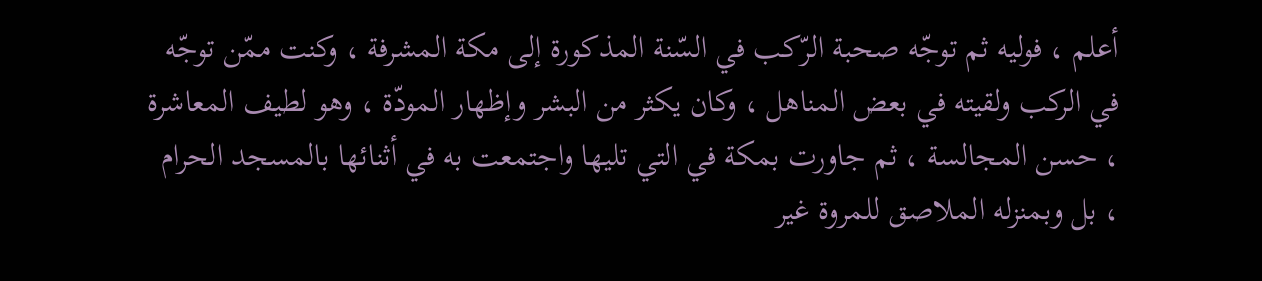أعلم ، فوليه ثم توجّه صحبة الرّكب في السّنة المذكورة إلى مكة المشرفة ، وكنت ممّن توجّه في الركب ولقيته في بعض المناهل ، وكان يكثر من البشر وإظهار المودّة ، وهو لطيف المعاشرة ، حسن المجالسة ، ثم جاورت بمكة في التي تليها واجتمعت به في أثنائها بالمسجد الحرام ، بل وبمنزله الملاصق للمروة غير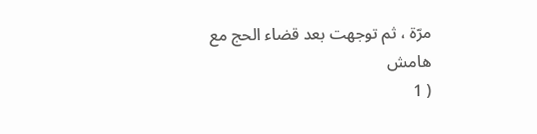مرّة ، ثم توجهت بعد قضاء الحج مع
هامش
( 1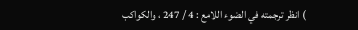) انظر ترجمته في الضوء اللامع : 4 / 247 ، والكواكب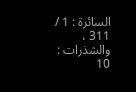السائرة : 1 / 311 ، والشذرات : 10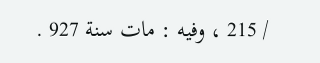/ 215 ، وفيه : مات سنة 927 .